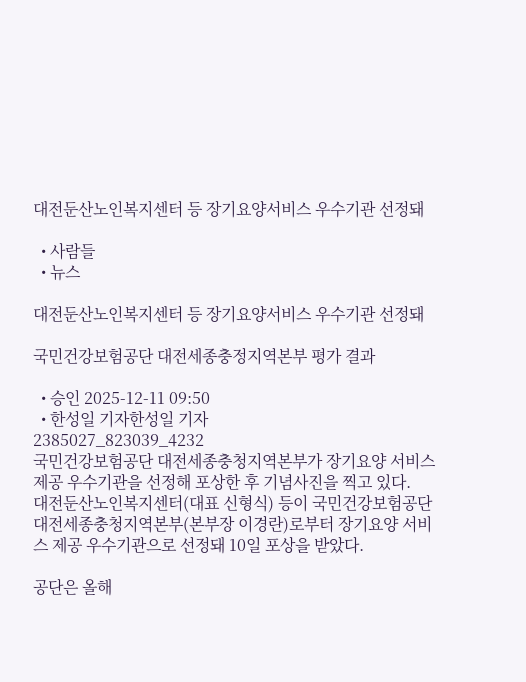대전둔산노인복지센터 등 장기요양서비스 우수기관 선정돼

  • 사람들
  • 뉴스

대전둔산노인복지센터 등 장기요양서비스 우수기관 선정돼

국민건강보험공단 대전세종충정지역본부 평가 결과

  • 승인 2025-12-11 09:50
  • 한성일 기자한성일 기자
2385027_823039_4232
국민건강보험공단 대전세종충청지역본부가 장기요양 서비스 제공 우수기관을 선정해 포상한 후 기념사진을 찍고 있다.
대전둔산노인복지센터(대표 신형식) 등이 국민건강보험공단 대전세종충청지역본부(본부장 이경란)로부터 장기요양 서비스 제공 우수기관으로 선정돼 10일 포상을 받았다.

공단은 올해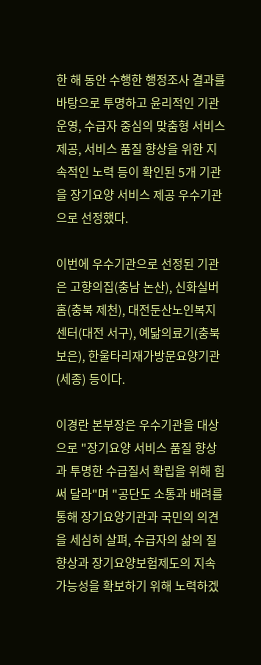한 해 동안 수행한 행정조사 결과를 바탕으로 투명하고 윤리적인 기관 운영, 수급자 중심의 맞춤형 서비스 제공, 서비스 품질 향상을 위한 지속적인 노력 등이 확인된 5개 기관을 장기요양 서비스 제공 우수기관으로 선정했다.

이번에 우수기관으로 선정된 기관은 고향의집(충남 논산), 신화실버홈(충북 제천), 대전둔산노인복지센터(대전 서구), 예닮의료기(충북 보은), 한울타리재가방문요양기관(세종) 등이다.

이경란 본부장은 우수기관을 대상으로 "장기요양 서비스 품질 향상과 투명한 수급질서 확립을 위해 힘써 달라"며 "공단도 소통과 배려를 통해 장기요양기관과 국민의 의견을 세심히 살펴, 수급자의 삶의 질 향상과 장기요양보험제도의 지속가능성을 확보하기 위해 노력하겠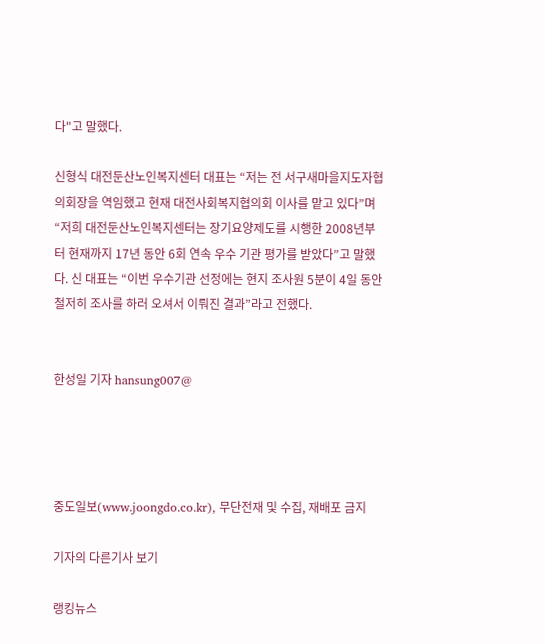다"고 말했다.

신형식 대전둔산노인복지센터 대표는 “저는 전 서구새마을지도자협의회장을 역임했고 현재 대전사회복지협의회 이사를 맡고 있다”며 “저희 대전둔산노인복지센터는 장기요양제도를 시행한 2008년부터 현재까지 17년 동안 6회 연속 우수 기관 평가를 받았다”고 말했다. 신 대표는 “이번 우수기관 선정에는 현지 조사원 5분이 4일 동안 철저히 조사를 하러 오셔서 이뤄진 결과”라고 전했다.


한성일 기자 hansung007@




중도일보(www.joongdo.co.kr), 무단전재 및 수집, 재배포 금지

기자의 다른기사 보기

랭킹뉴스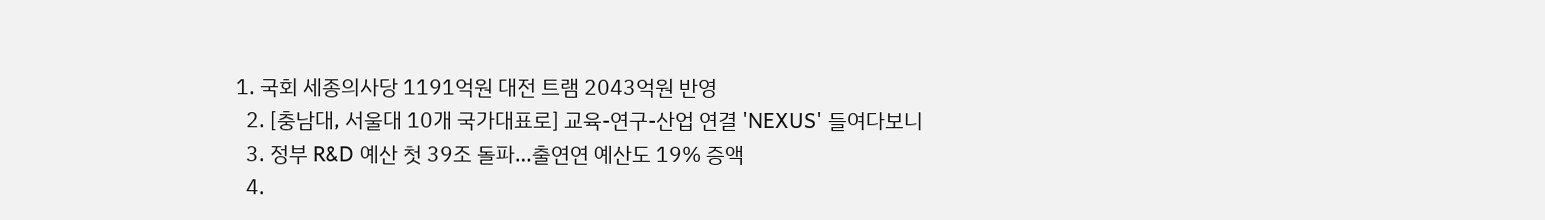1. 국회 세종의사당 1191억원 대전 트램 2043억원 반영
  2. [충남대, 서울대 10개 국가대표로] 교육-연구-산업 연결 'NEXUS' 들여다보니
  3. 정부 R&D 예산 첫 39조 돌파…출연연 예산도 19% 증액
  4.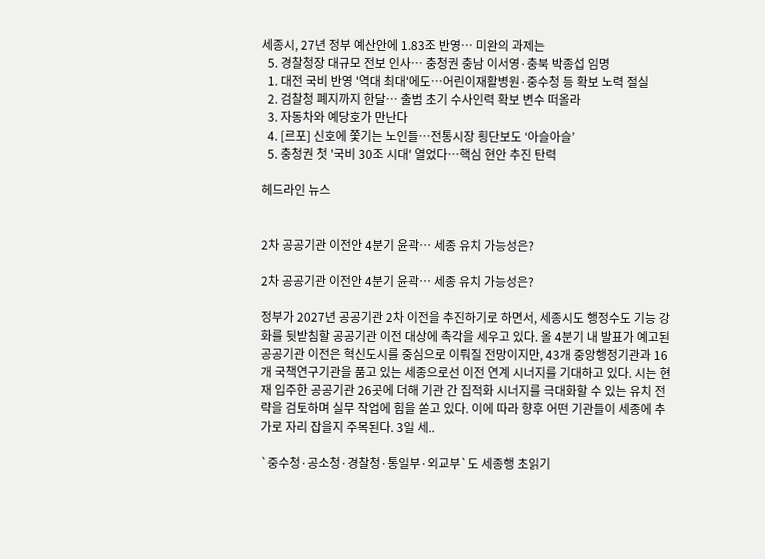세종시, 27년 정부 예산안에 1.83조 반영… 미완의 과제는
  5. 경찰청장 대규모 전보 인사… 충청권 충남 이서영·충북 박종섭 임명
  1. 대전 국비 반영 '역대 최대'에도…어린이재활병원·중수청 등 확보 노력 절실
  2. 검찰청 폐지까지 한달… 출범 초기 수사인력 확보 변수 떠올라
  3. 자동차와 예당호가 만난다
  4. [르포] 신호에 쫓기는 노인들…전통시장 횡단보도 ‘아슬아슬’
  5. 충청권 첫 '국비 30조 시대' 열었다…핵심 현안 추진 탄력

헤드라인 뉴스


2차 공공기관 이전안 4분기 윤곽… 세종 유치 가능성은?

2차 공공기관 이전안 4분기 윤곽… 세종 유치 가능성은?

정부가 2027년 공공기관 2차 이전을 추진하기로 하면서, 세종시도 행정수도 기능 강화를 뒷받침할 공공기관 이전 대상에 촉각을 세우고 있다. 올 4분기 내 발표가 예고된 공공기관 이전은 혁신도시를 중심으로 이뤄질 전망이지만, 43개 중앙행정기관과 16개 국책연구기관을 품고 있는 세종으로선 이전 연계 시너지를 기대하고 있다. 시는 현재 입주한 공공기관 26곳에 더해 기관 간 집적화 시너지를 극대화할 수 있는 유치 전략을 검토하며 실무 작업에 힘을 쏟고 있다. 이에 따라 향후 어떤 기관들이 세종에 추가로 자리 잡을지 주목된다. 3일 세..

`중수청·공소청·경찰청·통일부·외교부`도 세종행 초읽기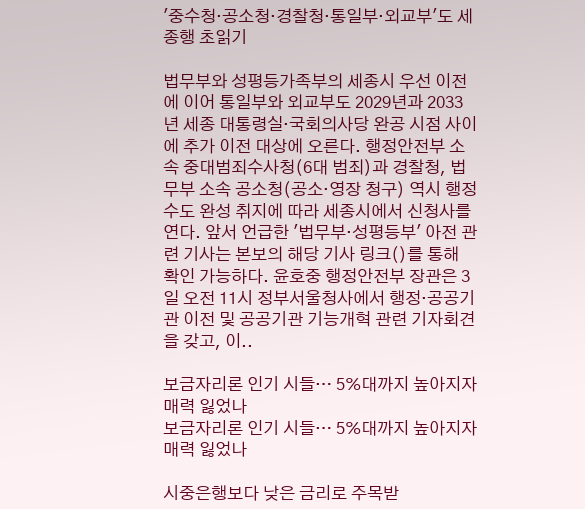'중수청·공소청·경찰청·통일부·외교부'도 세종행 초읽기

법무부와 성평등가족부의 세종시 우선 이전에 이어 통일부와 외교부도 2029년과 2033년 세종 대통령실·국회의사당 완공 시점 사이에 추가 이전 대상에 오른다. 행정안전부 소속 중대범죄수사청(6대 범죄)과 경찰청, 법무부 소속 공소청(공소·영장 청구) 역시 행정수도 완성 취지에 따라 세종시에서 신청사를 연다. 앞서 언급한 '법무부·성평등부' 아전 관련 기사는 본보의 해당 기사 링크()를 통해 확인 가능하다. 윤호중 행정안전부 장관은 3일 오전 11시 정부서울청사에서 행정·공공기관 이전 및 공공기관 기능개혁 관련 기자회견을 갖고, 이..

보금자리론 인기 시들… 5%대까지 높아지자 매력 잃었나
보금자리론 인기 시들… 5%대까지 높아지자 매력 잃었나

시중은행보다 낮은 금리로 주목받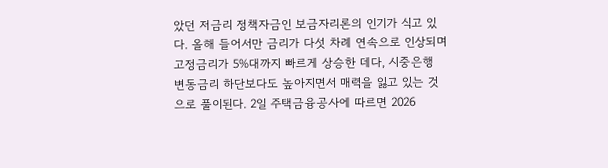았던 저금리 정책자금인 보금자리론의 인기가 식고 있다. 올해 들어서만 금리가 다섯 차례 연속으로 인상되며 고정금리가 5%대까지 빠르게 상승한 데다, 시중은행 변동금리 하단보다도 높아지면서 매력을 잃고 있는 것으로 풀이된다. 2일 주택금융공사에 따르면 2026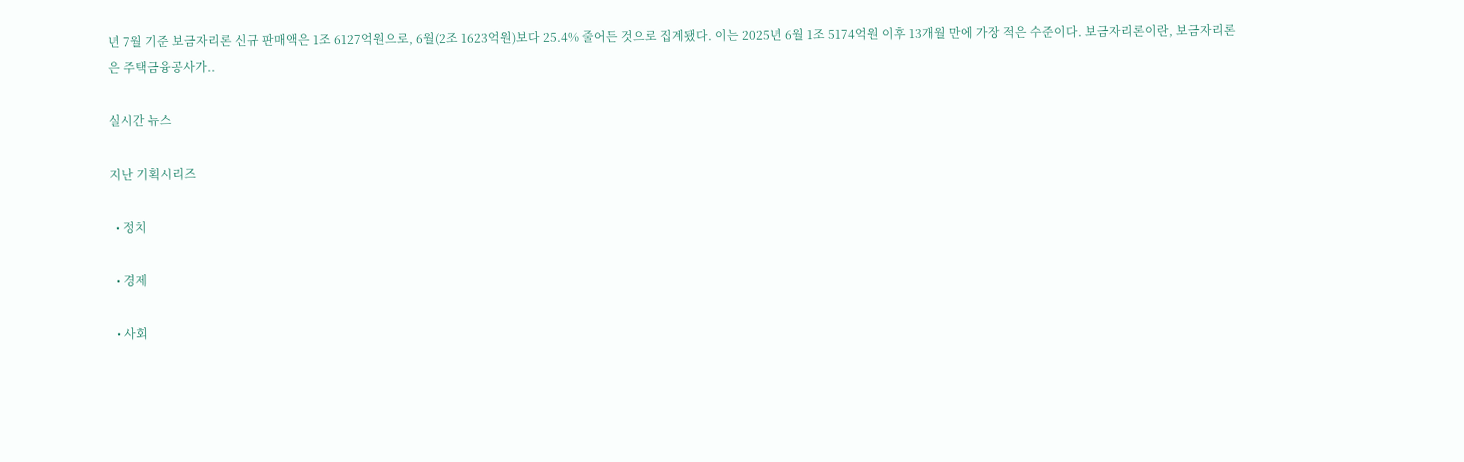년 7월 기준 보금자리론 신규 판매액은 1조 6127억원으로, 6월(2조 1623억원)보다 25.4% 줄어든 것으로 집계됐다. 이는 2025년 6월 1조 5174억원 이후 13개월 만에 가장 적은 수준이다. 보금자리론이란, 보금자리론은 주택금융공사가..

실시간 뉴스

지난 기획시리즈

  • 정치

  • 경제

  • 사회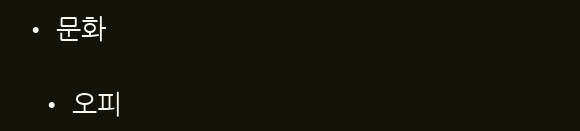• 문화

  • 오피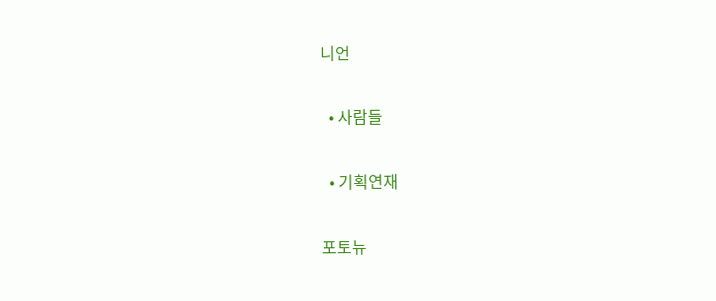니언

  • 사람들

  • 기획연재

포토뉴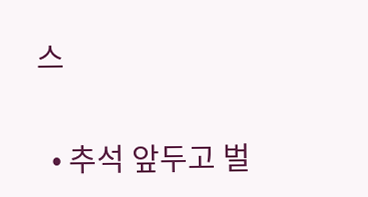스

  • 추석 앞두고 벌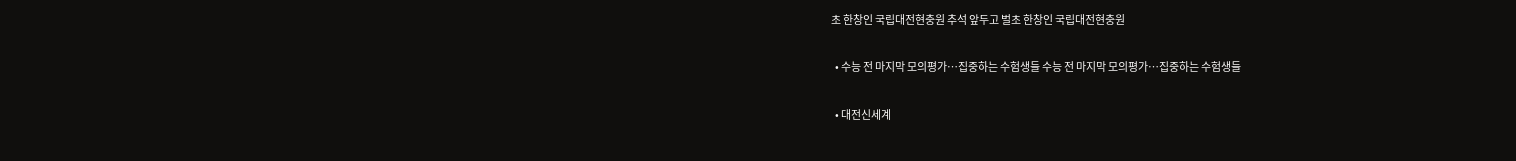초 한창인 국립대전현충원 추석 앞두고 벌초 한창인 국립대전현충원

  • 수능 전 마지막 모의평가…집중하는 수험생들 수능 전 마지막 모의평가…집중하는 수험생들

  • 대전신세계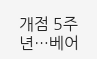개점 5주년…베어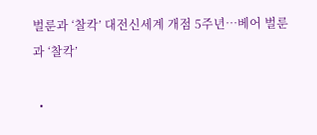벌룬과 ‘찰칵’ 대전신세계 개점 5주년…베어 벌룬과 ‘찰칵’

  •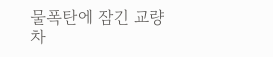물폭탄에 잠긴 교량 차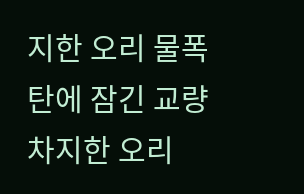지한 오리 물폭탄에 잠긴 교량 차지한 오리